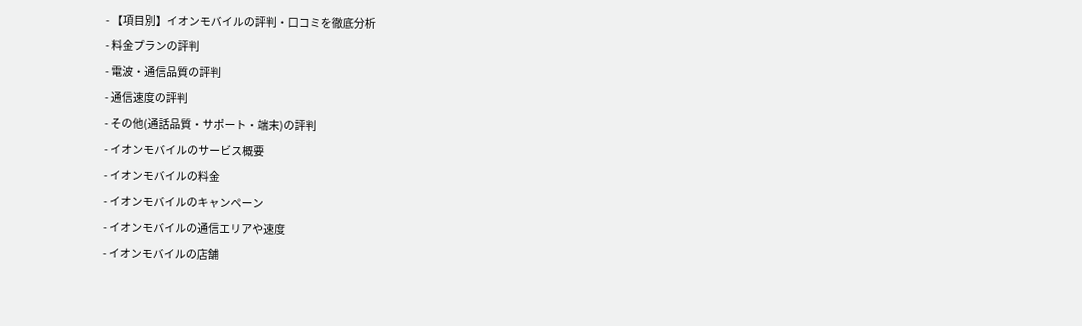- 【項目別】イオンモバイルの評判・口コミを徹底分析
- 料金プランの評判
- 電波・通信品質の評判
- 通信速度の評判
- その他(通話品質・サポート・端末)の評判
- イオンモバイルのサービス概要
- イオンモバイルの料金
- イオンモバイルのキャンペーン
- イオンモバイルの通信エリアや速度
- イオンモバイルの店舗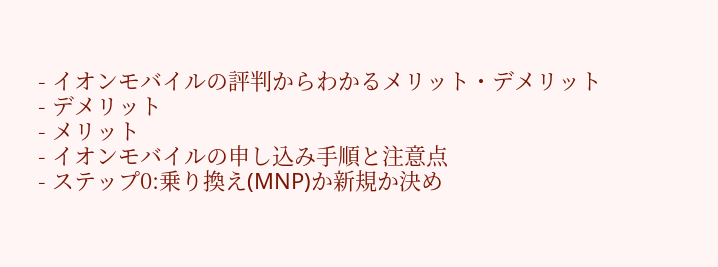- イオンモバイルの評判からわかるメリット・デメリット
- デメリット
- メリット
- イオンモバイルの申し込み手順と注意点
- ステップ0:乗り換え(MNP)か新規か決め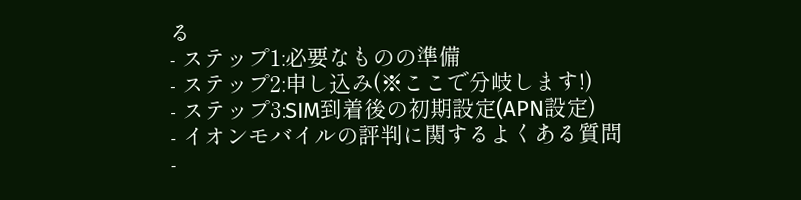る
- ステップ1:必要なものの準備
- ステップ2:申し込み(※ここで分岐します!)
- ステップ3:SIM到着後の初期設定(APN設定)
- イオンモバイルの評判に関するよくある質問
-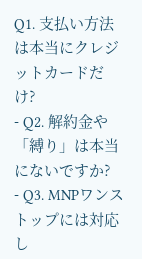Q1. 支払い方法は本当にクレジットカードだけ?
- Q2. 解約金や「縛り」は本当にないですか?
- Q3. MNPワンストップには対応し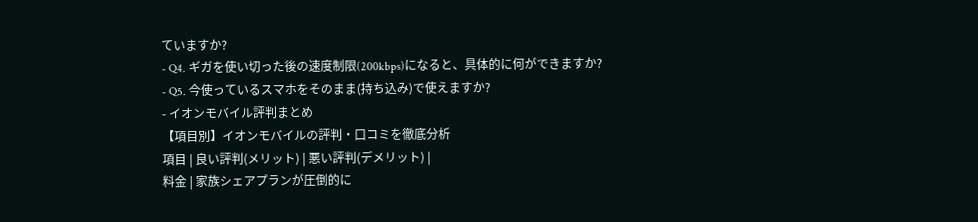ていますか?
- Q4. ギガを使い切った後の速度制限(200kbps)になると、具体的に何ができますか?
- Q5. 今使っているスマホをそのまま(持ち込み)で使えますか?
- イオンモバイル評判まとめ
【項目別】イオンモバイルの評判・口コミを徹底分析
項目 | 良い評判(メリット) | 悪い評判(デメリット) |
料金 | 家族シェアプランが圧倒的に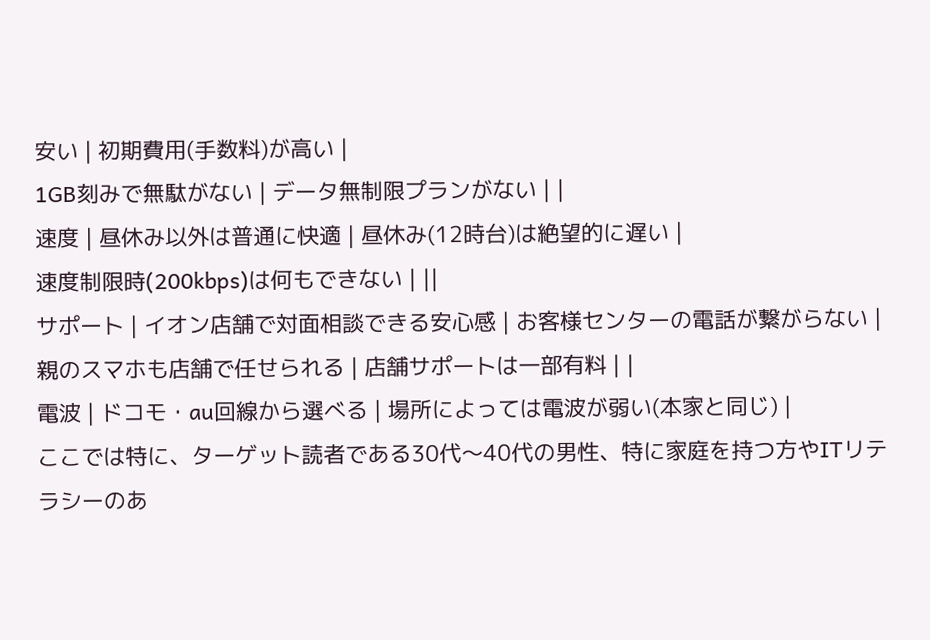安い | 初期費用(手数料)が高い |
1GB刻みで無駄がない | データ無制限プランがない | |
速度 | 昼休み以外は普通に快適 | 昼休み(12時台)は絶望的に遅い |
速度制限時(200kbps)は何もできない | ||
サポート | イオン店舗で対面相談できる安心感 | お客様センターの電話が繋がらない |
親のスマホも店舗で任せられる | 店舗サポートは一部有料 | |
電波 | ドコモ・au回線から選べる | 場所によっては電波が弱い(本家と同じ) |
ここでは特に、ターゲット読者である30代〜40代の男性、特に家庭を持つ方やITリテラシーのあ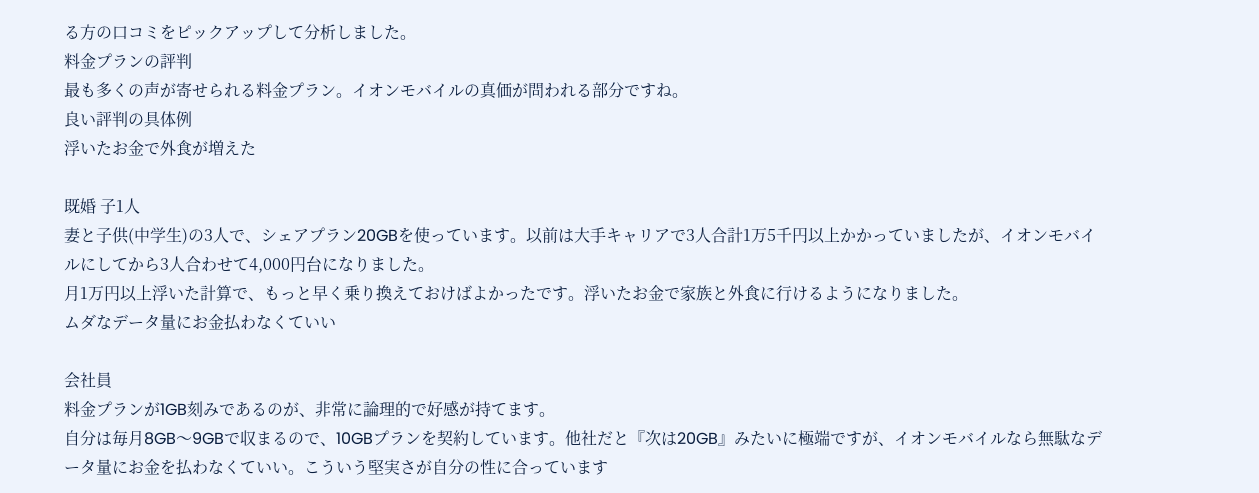る方の口コミをピックアップして分析しました。
料金プランの評判
最も多くの声が寄せられる料金プラン。イオンモバイルの真価が問われる部分ですね。
良い評判の具体例
浮いたお金で外食が増えた

既婚 子1人
妻と子供(中学生)の3人で、シェアプラン20GBを使っています。以前は大手キャリアで3人合計1万5千円以上かかっていましたが、イオンモバイルにしてから3人合わせて4,000円台になりました。
月1万円以上浮いた計算で、もっと早く乗り換えておけばよかったです。浮いたお金で家族と外食に行けるようになりました。
ムダなデータ量にお金払わなくていい

会社員
料金プランが1GB刻みであるのが、非常に論理的で好感が持てます。
自分は毎月8GB〜9GBで収まるので、10GBプランを契約しています。他社だと『次は20GB』みたいに極端ですが、イオンモバイルなら無駄なデータ量にお金を払わなくていい。こういう堅実さが自分の性に合っています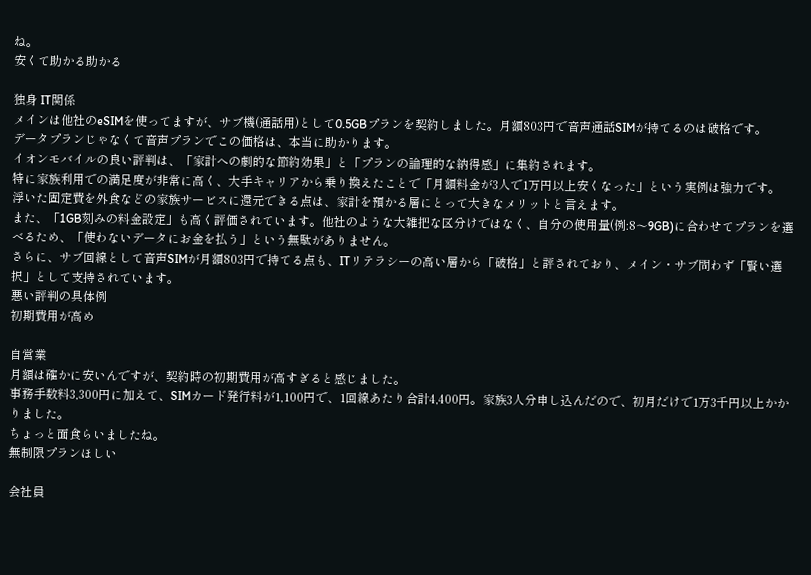ね。
安くて助かる助かる

独身 IT関係
メインは他社のeSIMを使ってますが、サブ機(通話用)として0.5GBプランを契約しました。月額803円で音声通話SIMが持てるのは破格です。
データプランじゃなくて音声プランでこの価格は、本当に助かります。
イオンモバイルの良い評判は、「家計への劇的な節約効果」と「プランの論理的な納得感」に集約されます。
特に家族利用での満足度が非常に高く、大手キャリアから乗り換えたことで「月額料金が3人で1万円以上安くなった」という実例は強力です。
浮いた固定費を外食などの家族サービスに還元できる点は、家計を預かる層にとって大きなメリットと言えます。
また、「1GB刻みの料金設定」も高く評価されています。他社のような大雑把な区分けではなく、自分の使用量(例:8〜9GB)に合わせてプランを選べるため、「使わないデータにお金を払う」という無駄がありません。
さらに、サブ回線として音声SIMが月額803円で持てる点も、ITリテラシーの高い層から「破格」と評されており、メイン・サブ問わず「賢い選択」として支持されています。
悪い評判の具体例
初期費用が高め

自営業
月額は確かに安いんですが、契約時の初期費用が高すぎると感じました。
事務手数料3,300円に加えて、SIMカード発行料が1,100円で、1回線あたり合計4,400円。家族3人分申し込んだので、初月だけで1万3千円以上かかりました。
ちょっと面食らいましたね。
無制限プランほしい

会社員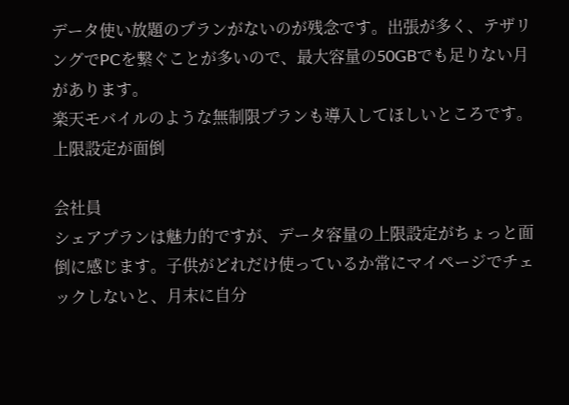データ使い放題のプランがないのが残念です。出張が多く、テザリングでPCを繋ぐことが多いので、最大容量の50GBでも足りない月があります。
楽天モバイルのような無制限プランも導入してほしいところです。
上限設定が面倒

会社員
シェアプランは魅力的ですが、データ容量の上限設定がちょっと面倒に感じます。子供がどれだけ使っているか常にマイページでチェックしないと、月末に自分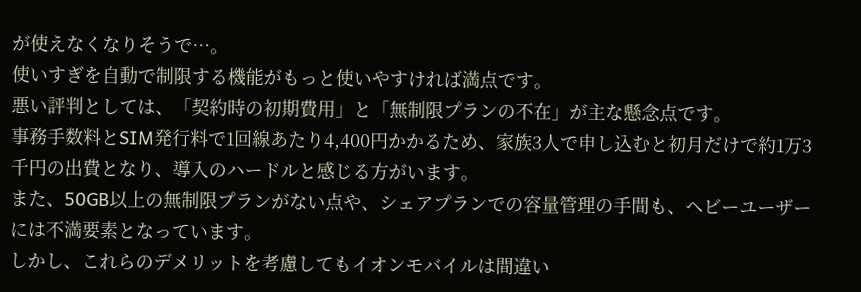が使えなくなりそうで…。
使いすぎを自動で制限する機能がもっと使いやすければ満点です。
悪い評判としては、「契約時の初期費用」と「無制限プランの不在」が主な懸念点です。
事務手数料とSIM発行料で1回線あたり4,400円かかるため、家族3人で申し込むと初月だけで約1万3千円の出費となり、導入のハードルと感じる方がいます。
また、50GB以上の無制限プランがない点や、シェアプランでの容量管理の手間も、ヘビーユーザーには不満要素となっています。
しかし、これらのデメリットを考慮してもイオンモバイルは間違い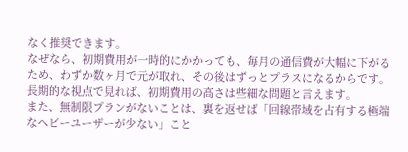なく推奨できます。
なぜなら、初期費用が一時的にかかっても、毎月の通信費が大幅に下がるため、わずか数ヶ月で元が取れ、その後はずっとプラスになるからです。
長期的な視点で見れば、初期費用の高さは些細な問題と言えます。
また、無制限プランがないことは、裏を返せば「回線帯域を占有する極端なヘビーユーザーが少ない」こと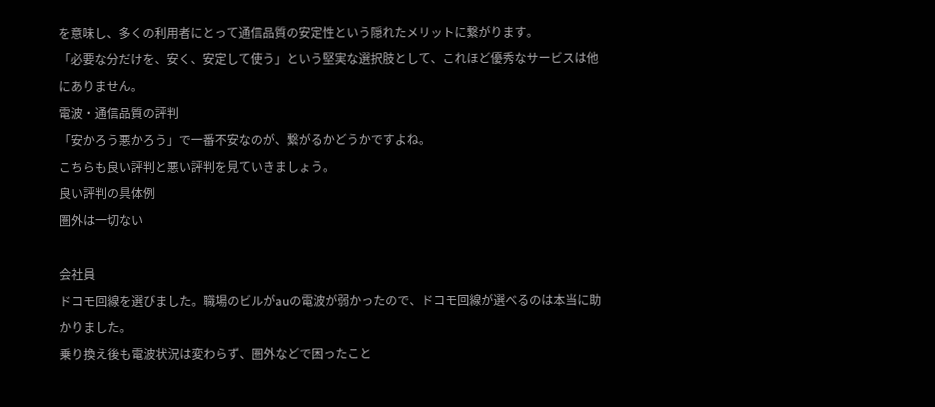を意味し、多くの利用者にとって通信品質の安定性という隠れたメリットに繋がります。
「必要な分だけを、安く、安定して使う」という堅実な選択肢として、これほど優秀なサービスは他にありません。
電波・通信品質の評判
「安かろう悪かろう」で一番不安なのが、繋がるかどうかですよね。
こちらも良い評判と悪い評判を見ていきましょう。
良い評判の具体例
圏外は一切ない

会社員
ドコモ回線を選びました。職場のビルがauの電波が弱かったので、ドコモ回線が選べるのは本当に助かりました。
乗り換え後も電波状況は変わらず、圏外などで困ったこと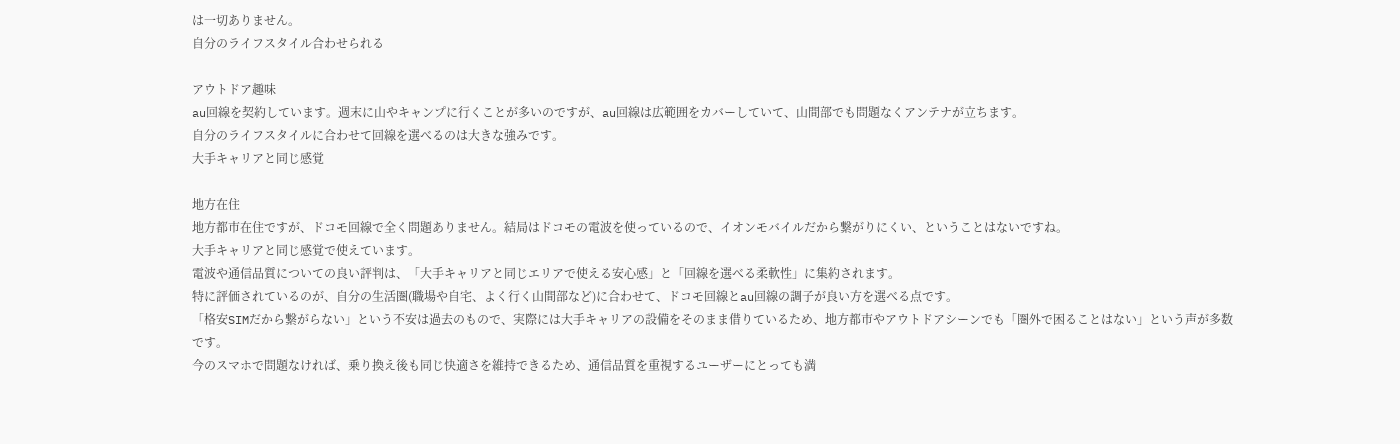は一切ありません。
自分のライフスタイル合わせられる

アウトドア趣味
au回線を契約しています。週末に山やキャンプに行くことが多いのですが、au回線は広範囲をカバーしていて、山間部でも問題なくアンテナが立ちます。
自分のライフスタイルに合わせて回線を選べるのは大きな強みです。
大手キャリアと同じ感覚

地方在住
地方都市在住ですが、ドコモ回線で全く問題ありません。結局はドコモの電波を使っているので、イオンモバイルだから繋がりにくい、ということはないですね。
大手キャリアと同じ感覚で使えています。
電波や通信品質についての良い評判は、「大手キャリアと同じエリアで使える安心感」と「回線を選べる柔軟性」に集約されます。
特に評価されているのが、自分の生活圏(職場や自宅、よく行く山間部など)に合わせて、ドコモ回線とau回線の調子が良い方を選べる点です。
「格安SIMだから繋がらない」という不安は過去のもので、実際には大手キャリアの設備をそのまま借りているため、地方都市やアウトドアシーンでも「圏外で困ることはない」という声が多数です。
今のスマホで問題なければ、乗り換え後も同じ快適さを維持できるため、通信品質を重視するユーザーにとっても満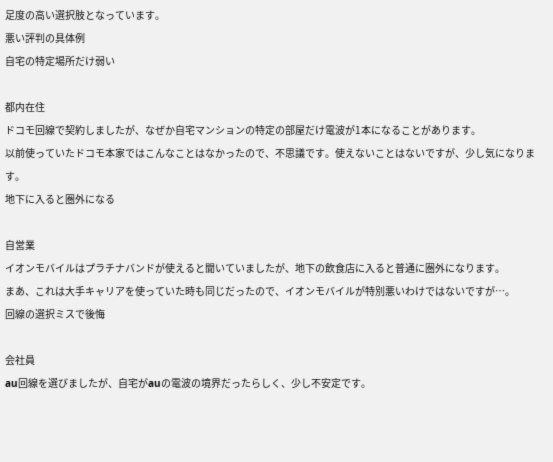足度の高い選択肢となっています。
悪い評判の具体例
自宅の特定場所だけ弱い

都内在住
ドコモ回線で契約しましたが、なぜか自宅マンションの特定の部屋だけ電波が1本になることがあります。
以前使っていたドコモ本家ではこんなことはなかったので、不思議です。使えないことはないですが、少し気になります。
地下に入ると圏外になる

自営業
イオンモバイルはプラチナバンドが使えると聞いていましたが、地下の飲食店に入ると普通に圏外になります。
まあ、これは大手キャリアを使っていた時も同じだったので、イオンモバイルが特別悪いわけではないですが…。
回線の選択ミスで後悔

会社員
au回線を選びましたが、自宅がauの電波の境界だったらしく、少し不安定です。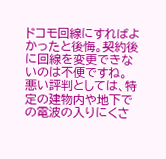ドコモ回線にすればよかったと後悔。契約後に回線を変更できないのは不便ですね。
悪い評判としては、特定の建物内や地下での電波の入りにくさ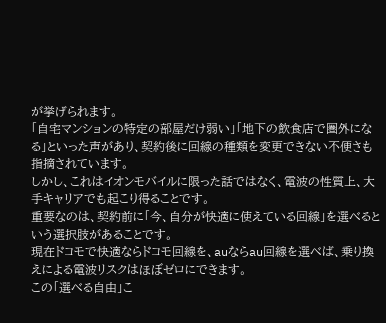が挙げられます。
「自宅マンションの特定の部屋だけ弱い」「地下の飲食店で圏外になる」といった声があり、契約後に回線の種類を変更できない不便さも指摘されています。
しかし、これはイオンモバイルに限った話ではなく、電波の性質上、大手キャリアでも起こり得ることです。
重要なのは、契約前に「今、自分が快適に使えている回線」を選べるという選択肢があることです。
現在ドコモで快適ならドコモ回線を、auならau回線を選べば、乗り換えによる電波リスクはほぼゼロにできます。
この「選べる自由」こ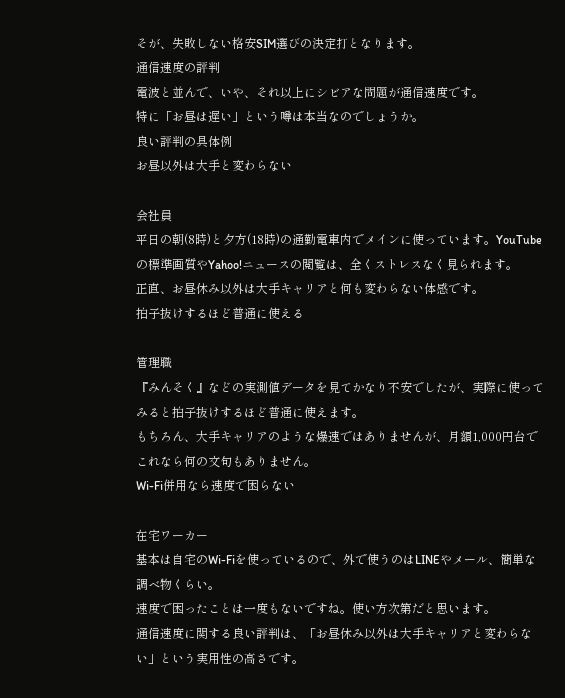そが、失敗しない格安SIM選びの決定打となります。
通信速度の評判
電波と並んで、いや、それ以上にシビアな問題が通信速度です。
特に「お昼は遅い」という噂は本当なのでしょうか。
良い評判の具体例
お昼以外は大手と変わらない

会社員
平日の朝(8時)と夕方(18時)の通勤電車内でメインに使っています。YouTubeの標準画質やYahoo!ニュースの閲覧は、全くストレスなく見られます。
正直、お昼休み以外は大手キャリアと何も変わらない体感です。
拍子抜けするほど普通に使える

管理職
『みんそく』などの実測値データを見てかなり不安でしたが、実際に使ってみると拍子抜けするほど普通に使えます。
もちろん、大手キャリアのような爆速ではありませんが、月額1,000円台でこれなら何の文句もありません。
Wi-Fi併用なら速度で困らない

在宅ワーカー
基本は自宅のWi-Fiを使っているので、外で使うのはLINEやメール、簡単な調べ物くらい。
速度で困ったことは一度もないですね。使い方次第だと思います。
通信速度に関する良い評判は、「お昼休み以外は大手キャリアと変わらない」という実用性の高さです。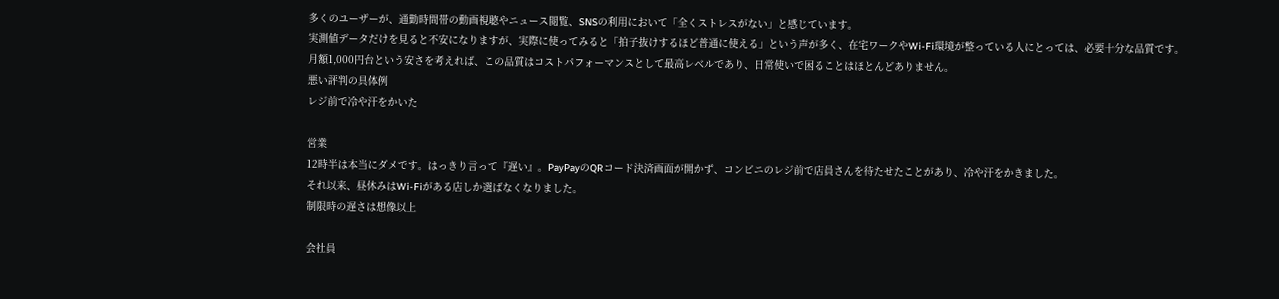多くのユーザーが、通勤時間帯の動画視聴やニュース閲覧、SNSの利用において「全くストレスがない」と感じています。
実測値データだけを見ると不安になりますが、実際に使ってみると「拍子抜けするほど普通に使える」という声が多く、在宅ワークやWi-Fi環境が整っている人にとっては、必要十分な品質です。
月額1,000円台という安さを考えれば、この品質はコストパフォーマンスとして最高レベルであり、日常使いで困ることはほとんどありません。
悪い評判の具体例
レジ前で冷や汗をかいた

営業
12時半は本当にダメです。はっきり言って『遅い』。PayPayのQRコード決済画面が開かず、コンビニのレジ前で店員さんを待たせたことがあり、冷や汗をかきました。
それ以来、昼休みはWi-Fiがある店しか選ばなくなりました。
制限時の遅さは想像以上

会社員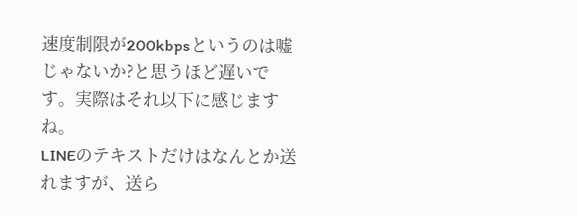速度制限が200kbpsというのは嘘じゃないか?と思うほど遅いです。実際はそれ以下に感じますね。
LINEのテキストだけはなんとか送れますが、送ら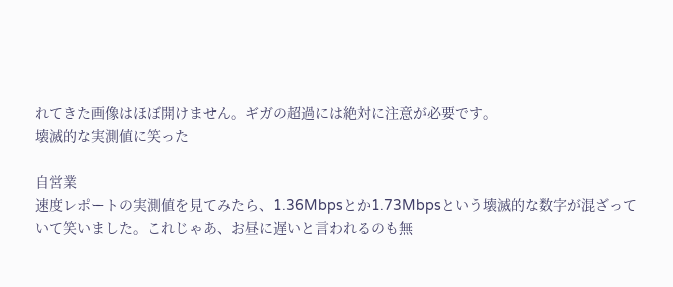れてきた画像はほぼ開けません。ギガの超過には絶対に注意が必要です。
壊滅的な実測値に笑った

自営業
速度レポートの実測値を見てみたら、1.36Mbpsとか1.73Mbpsという壊滅的な数字が混ざっていて笑いました。これじゃあ、お昼に遅いと言われるのも無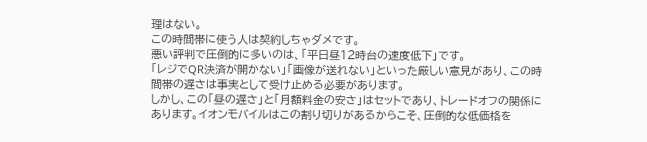理はない。
この時間帯に使う人は契約しちゃダメです。
悪い評判で圧倒的に多いのは、「平日昼12時台の速度低下」です。
「レジでQR決済が開かない」「画像が送れない」といった厳しい意見があり、この時間帯の遅さは事実として受け止める必要があります。
しかし、この「昼の遅さ」と「月額料金の安さ」はセットであり、トレードオフの関係にあります。イオンモバイルはこの割り切りがあるからこそ、圧倒的な低価格を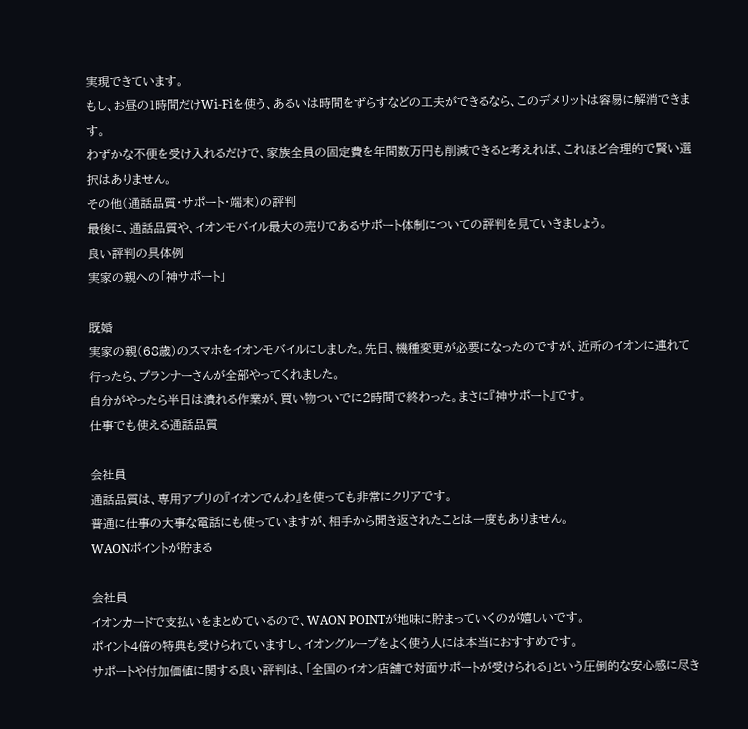実現できています。
もし、お昼の1時間だけWi-Fiを使う、あるいは時間をずらすなどの工夫ができるなら、このデメリットは容易に解消できます。
わずかな不便を受け入れるだけで、家族全員の固定費を年間数万円も削減できると考えれば、これほど合理的で賢い選択はありません。
その他(通話品質・サポート・端末)の評判
最後に、通話品質や、イオンモバイル最大の売りであるサポート体制についての評判を見ていきましょう。
良い評判の具体例
実家の親への「神サポート」

既婚
実家の親(68歳)のスマホをイオンモバイルにしました。先日、機種変更が必要になったのですが、近所のイオンに連れて行ったら、プランナーさんが全部やってくれました。
自分がやったら半日は潰れる作業が、買い物ついでに2時間で終わった。まさに『神サポート』です。
仕事でも使える通話品質

会社員
通話品質は、専用アプリの『イオンでんわ』を使っても非常にクリアです。
普通に仕事の大事な電話にも使っていますが、相手から聞き返されたことは一度もありません。
WAONポイントが貯まる

会社員
イオンカードで支払いをまとめているので、WAON POINTが地味に貯まっていくのが嬉しいです。
ポイント4倍の特典も受けられていますし、イオングループをよく使う人には本当におすすめです。
サポートや付加価値に関する良い評判は、「全国のイオン店舗で対面サポートが受けられる」という圧倒的な安心感に尽き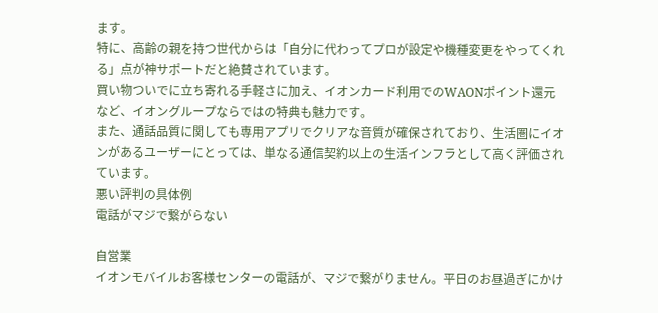ます。
特に、高齢の親を持つ世代からは「自分に代わってプロが設定や機種変更をやってくれる」点が神サポートだと絶賛されています。
買い物ついでに立ち寄れる手軽さに加え、イオンカード利用でのWAONポイント還元など、イオングループならではの特典も魅力です。
また、通話品質に関しても専用アプリでクリアな音質が確保されており、生活圏にイオンがあるユーザーにとっては、単なる通信契約以上の生活インフラとして高く評価されています。
悪い評判の具体例
電話がマジで繋がらない

自営業
イオンモバイルお客様センターの電話が、マジで繋がりません。平日のお昼過ぎにかけ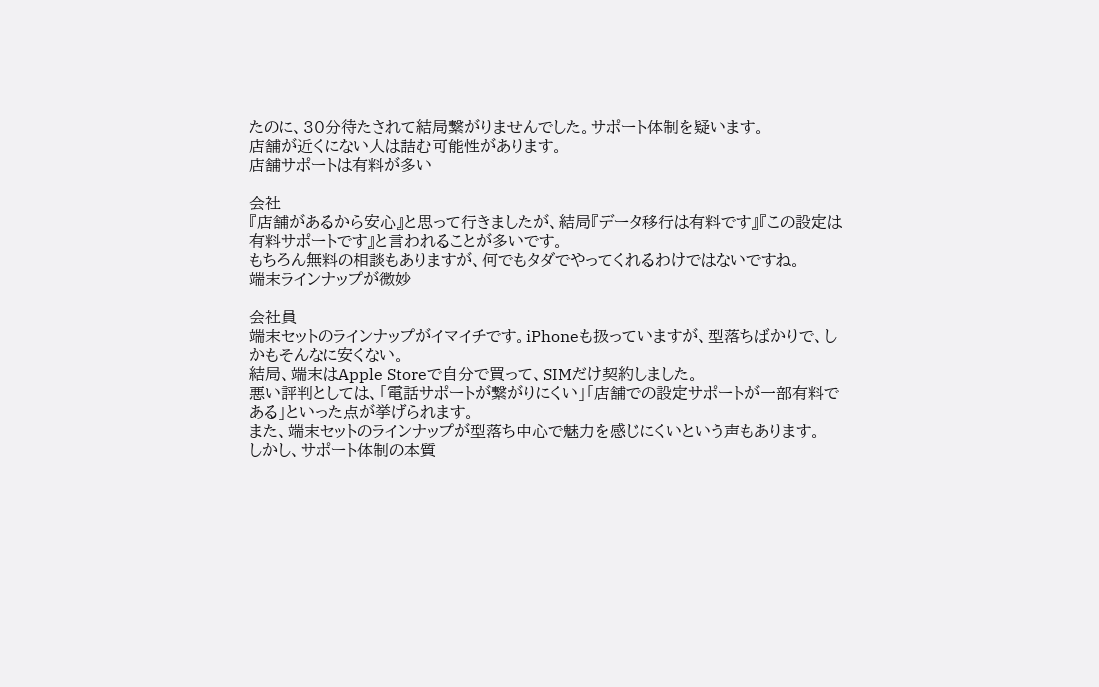たのに、30分待たされて結局繋がりませんでした。サポート体制を疑います。
店舗が近くにない人は詰む可能性があります。
店舗サポートは有料が多い

会社
『店舗があるから安心』と思って行きましたが、結局『データ移行は有料です』『この設定は有料サポートです』と言われることが多いです。
もちろん無料の相談もありますが、何でもタダでやってくれるわけではないですね。
端末ラインナップが微妙

会社員
端末セットのラインナップがイマイチです。iPhoneも扱っていますが、型落ちばかりで、しかもそんなに安くない。
結局、端末はApple Storeで自分で買って、SIMだけ契約しました。
悪い評判としては、「電話サポートが繋がりにくい」「店舗での設定サポートが一部有料である」といった点が挙げられます。
また、端末セットのラインナップが型落ち中心で魅力を感じにくいという声もあります。
しかし、サポート体制の本質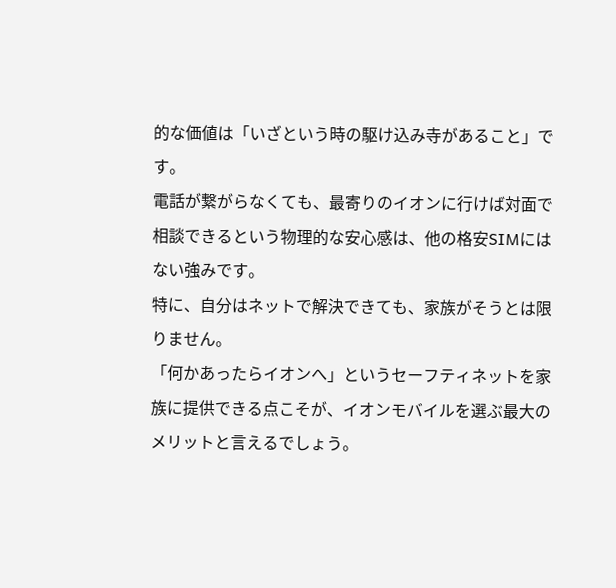的な価値は「いざという時の駆け込み寺があること」です。
電話が繋がらなくても、最寄りのイオンに行けば対面で相談できるという物理的な安心感は、他の格安SIMにはない強みです。
特に、自分はネットで解決できても、家族がそうとは限りません。
「何かあったらイオンへ」というセーフティネットを家族に提供できる点こそが、イオンモバイルを選ぶ最大のメリットと言えるでしょう。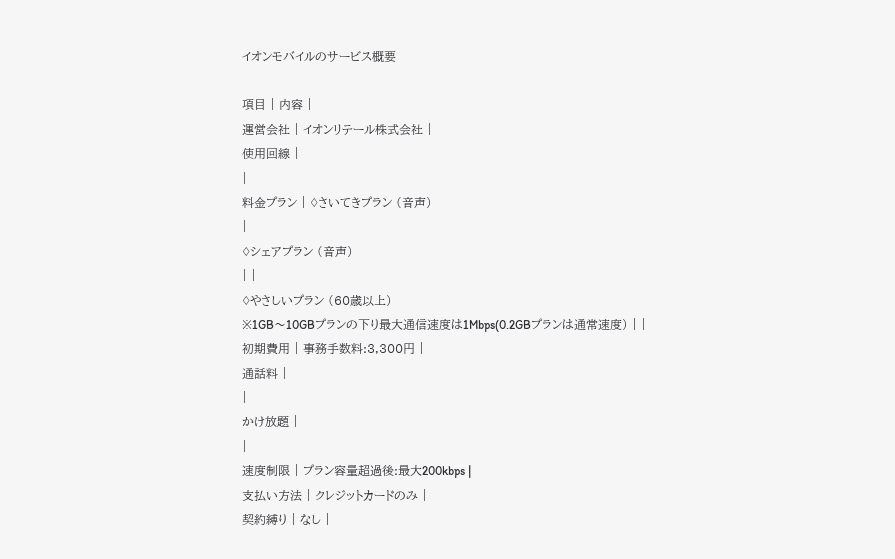イオンモバイルのサービス概要

項目 | 内容 |
運営会社 | イオンリテール株式会社 |
使用回線 |
|
料金プラン | ♢さいてきプラン (音声)
|
♢シェアプラン (音声)
| |
♢やさしいプラン (60歳以上)
※1GB〜10GBプランの下り最大通信速度は1Mbps(0.2GBプランは通常速度) | |
初期費用 | 事務手数料:3,300円 |
通話料 |
|
かけ放題 |
|
速度制限 | プラン容量超過後:最大200kbps |
支払い方法 | クレジットカードのみ |
契約縛り | なし |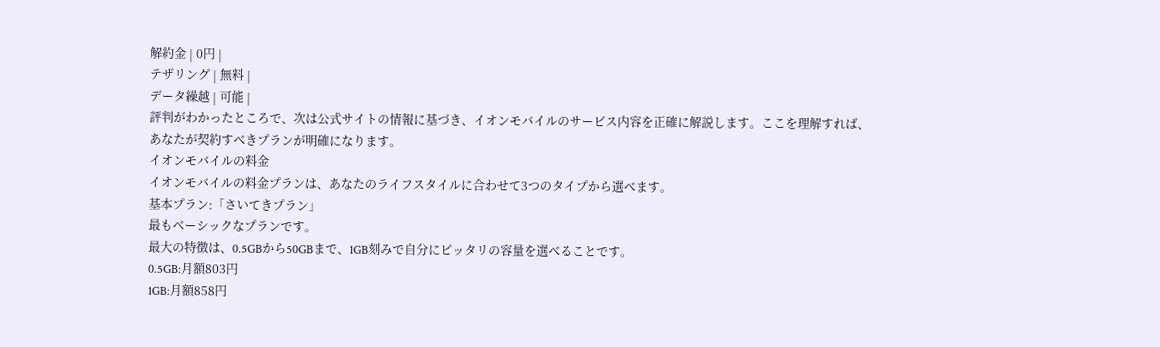解約金 | 0円 |
テザリング | 無料 |
データ繰越 | 可能 |
評判がわかったところで、次は公式サイトの情報に基づき、イオンモバイルのサービス内容を正確に解説します。ここを理解すれば、あなたが契約すべきプランが明確になります。
イオンモバイルの料金
イオンモバイルの料金プランは、あなたのライフスタイルに合わせて3つのタイプから選べます。
基本プラン:「さいてきプラン」
最もベーシックなプランです。
最大の特徴は、0.5GBから50GBまで、1GB刻みで自分にピッタリの容量を選べることです。
0.5GB:月額803円
1GB:月額858円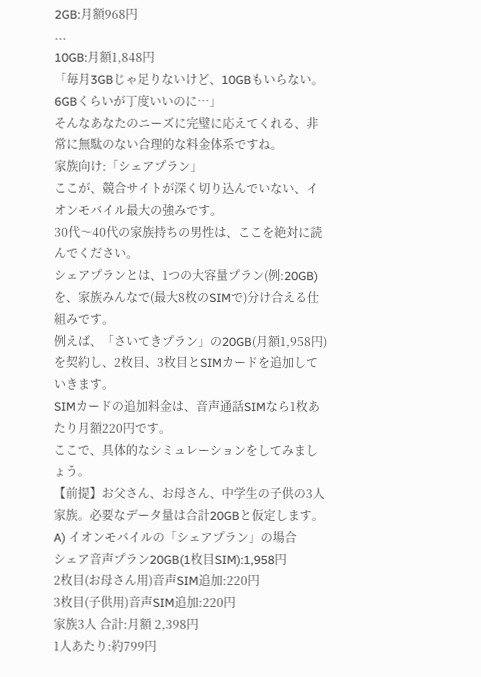2GB:月額968円
...
10GB:月額1,848円
「毎月3GBじゃ足りないけど、10GBもいらない。6GBくらいが丁度いいのに…」
そんなあなたのニーズに完璧に応えてくれる、非常に無駄のない合理的な料金体系ですね。
家族向け:「シェアプラン」
ここが、競合サイトが深く切り込んでいない、イオンモバイル最大の強みです。
30代〜40代の家族持ちの男性は、ここを絶対に読んでください。
シェアプランとは、1つの大容量プラン(例:20GB)を、家族みんなで(最大8枚のSIMで)分け合える仕組みです。
例えば、「さいてきプラン」の20GB(月額1,958円)を契約し、2枚目、3枚目とSIMカードを追加していきます。
SIMカードの追加料金は、音声通話SIMなら1枚あたり月額220円です。
ここで、具体的なシミュレーションをしてみましょう。
【前提】お父さん、お母さん、中学生の子供の3人家族。必要なデータ量は合計20GBと仮定します。
A) イオンモバイルの「シェアプラン」の場合
シェア音声プラン20GB(1枚目SIM):1,958円
2枚目(お母さん用)音声SIM追加:220円
3枚目(子供用)音声SIM追加:220円
家族3人 合計:月額 2,398円
1人あたり:約799円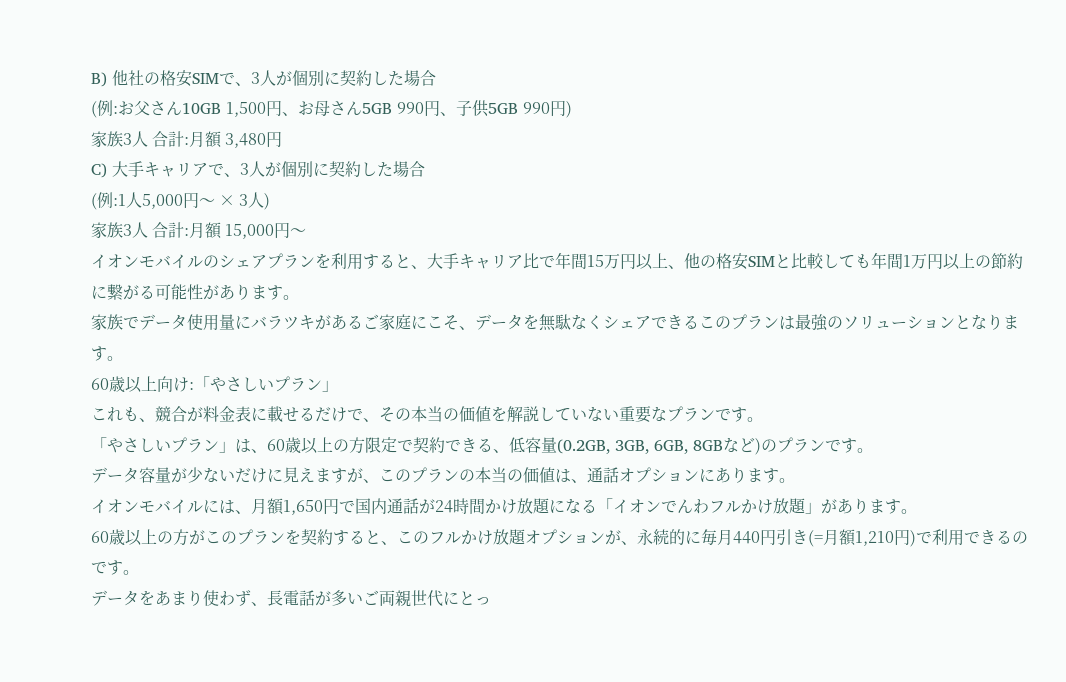B) 他社の格安SIMで、3人が個別に契約した場合
(例:お父さん10GB 1,500円、お母さん5GB 990円、子供5GB 990円)
家族3人 合計:月額 3,480円
C) 大手キャリアで、3人が個別に契約した場合
(例:1人5,000円〜 × 3人)
家族3人 合計:月額 15,000円〜
イオンモバイルのシェアプランを利用すると、大手キャリア比で年間15万円以上、他の格安SIMと比較しても年間1万円以上の節約に繋がる可能性があります。
家族でデータ使用量にバラツキがあるご家庭にこそ、データを無駄なくシェアできるこのプランは最強のソリューションとなります。
60歳以上向け:「やさしいプラン」
これも、競合が料金表に載せるだけで、その本当の価値を解説していない重要なプランです。
「やさしいプラン」は、60歳以上の方限定で契約できる、低容量(0.2GB, 3GB, 6GB, 8GBなど)のプランです。
データ容量が少ないだけに見えますが、このプランの本当の価値は、通話オプションにあります。
イオンモバイルには、月額1,650円で国内通話が24時間かけ放題になる「イオンでんわフルかけ放題」があります。
60歳以上の方がこのプランを契約すると、このフルかけ放題オプションが、永続的に毎月440円引き(=月額1,210円)で利用できるのです。
データをあまり使わず、長電話が多いご両親世代にとっ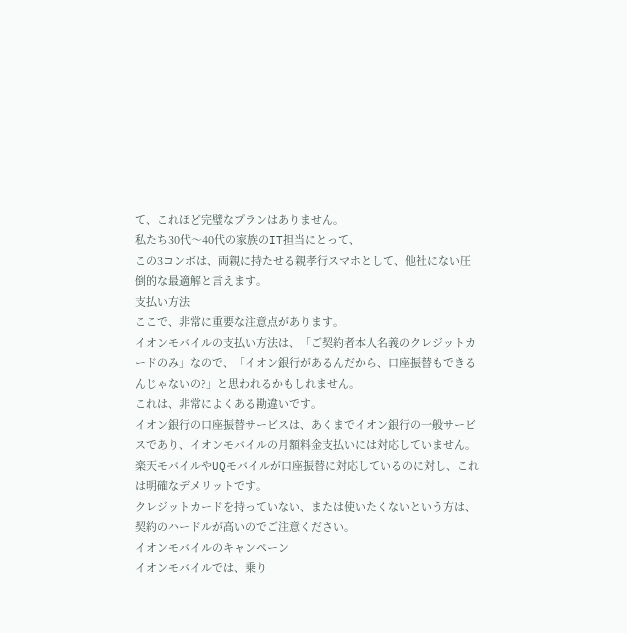て、これほど完璧なプランはありません。
私たち30代〜40代の家族のIT担当にとって、
この3コンボは、両親に持たせる親孝行スマホとして、他社にない圧倒的な最適解と言えます。
支払い方法
ここで、非常に重要な注意点があります。
イオンモバイルの支払い方法は、「ご契約者本人名義のクレジットカードのみ」なので、「イオン銀行があるんだから、口座振替もできるんじゃないの?」と思われるかもしれません。
これは、非常によくある勘違いです。
イオン銀行の口座振替サービスは、あくまでイオン銀行の一般サービスであり、イオンモバイルの月額料金支払いには対応していません。
楽天モバイルやUQモバイルが口座振替に対応しているのに対し、これは明確なデメリットです。
クレジットカードを持っていない、または使いたくないという方は、契約のハードルが高いのでご注意ください。
イオンモバイルのキャンペーン
イオンモバイルでは、乗り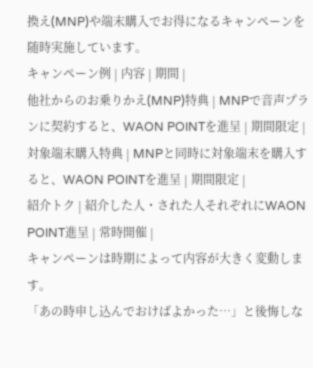換え(MNP)や端末購入でお得になるキャンペーンを随時実施しています。
キャンペーン例 | 内容 | 期間 |
他社からのお乗りかえ(MNP)特典 | MNPで音声プランに契約すると、WAON POINTを進呈 | 期間限定 |
対象端末購入特典 | MNPと同時に対象端末を購入すると、WAON POINTを進呈 | 期間限定 |
紹介トク | 紹介した人・された人それぞれにWAON POINT進呈 | 常時開催 |
キャンペーンは時期によって内容が大きく変動します。
「あの時申し込んでおけばよかった…」と後悔しな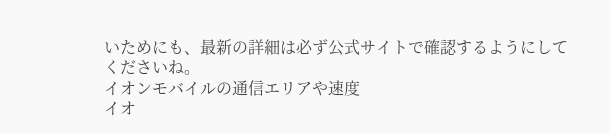いためにも、最新の詳細は必ず公式サイトで確認するようにしてくださいね。
イオンモバイルの通信エリアや速度
イオ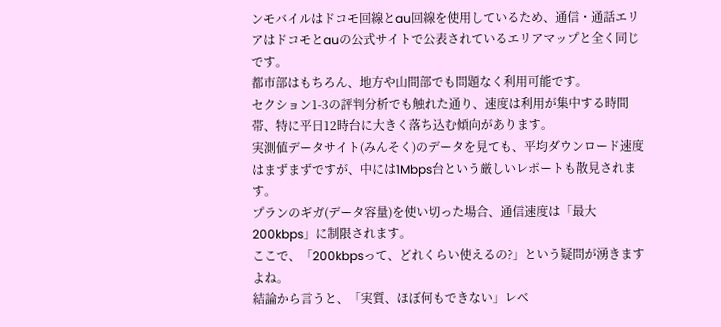ンモバイルはドコモ回線とau回線を使用しているため、通信・通話エリアはドコモとauの公式サイトで公表されているエリアマップと全く同じです。
都市部はもちろん、地方や山間部でも問題なく利用可能です。
セクション1-3の評判分析でも触れた通り、速度は利用が集中する時間帯、特に平日12時台に大きく落ち込む傾向があります。
実測値データサイト(みんそく)のデータを見ても、平均ダウンロード速度はまずまずですが、中には1Mbps台という厳しいレポートも散見されます。
プランのギガ(データ容量)を使い切った場合、通信速度は「最大200kbps」に制限されます。
ここで、「200kbpsって、どれくらい使えるの?」という疑問が湧きますよね。
結論から言うと、「実質、ほぼ何もできない」レベ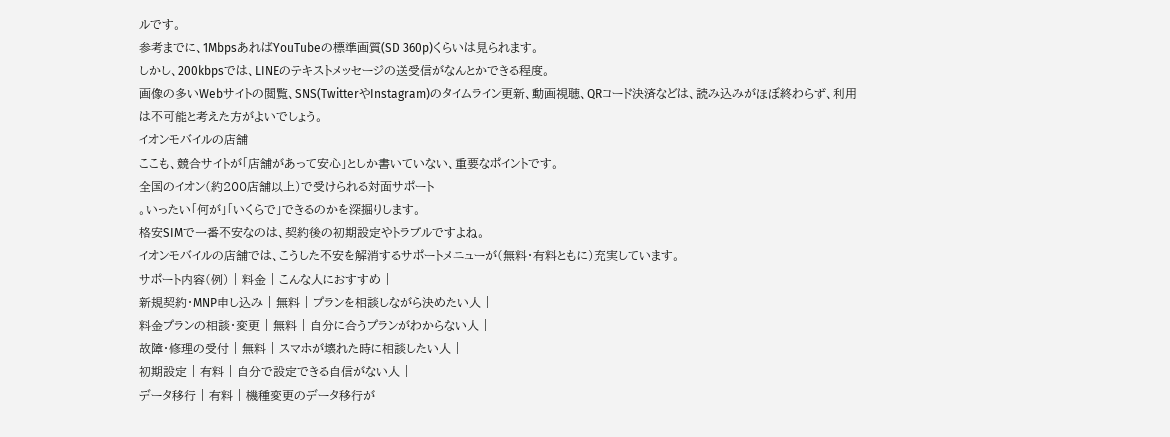ルです。
参考までに、1MbpsあればYouTubeの標準画質(SD 360p)くらいは見られます。
しかし、200kbpsでは、LINEのテキストメッセージの送受信がなんとかできる程度。
画像の多いWebサイトの閲覧、SNS(TwitterやInstagram)のタイムライン更新、動画視聴、QRコード決済などは、読み込みがほぼ終わらず、利用は不可能と考えた方がよいでしょう。
イオンモバイルの店舗
ここも、競合サイトが「店舗があって安心」としか書いていない、重要なポイントです。
全国のイオン(約200店舗以上)で受けられる対面サポート
。いったい「何が」「いくらで」できるのかを深掘りします。
格安SIMで一番不安なのは、契約後の初期設定やトラブルですよね。
イオンモバイルの店舗では、こうした不安を解消するサポートメニューが(無料・有料ともに)充実しています。
サポート内容(例) | 料金 | こんな人におすすめ |
新規契約・MNP申し込み | 無料 | プランを相談しながら決めたい人 |
料金プランの相談・変更 | 無料 | 自分に合うプランがわからない人 |
故障・修理の受付 | 無料 | スマホが壊れた時に相談したい人 |
初期設定 | 有料 | 自分で設定できる自信がない人 |
データ移行 | 有料 | 機種変更のデータ移行が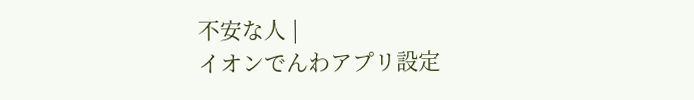不安な人 |
イオンでんわアプリ設定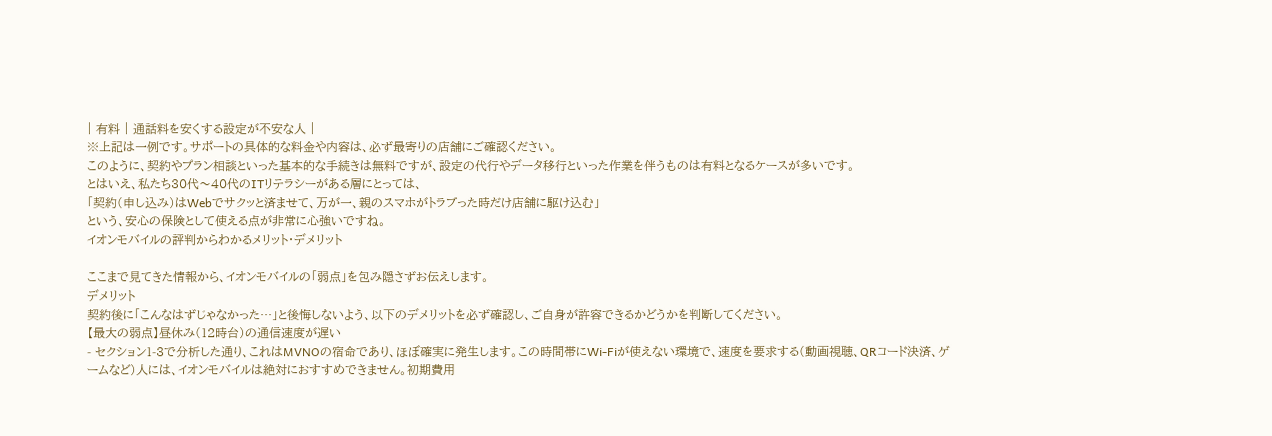| 有料 | 通話料を安くする設定が不安な人 |
※上記は一例です。サポートの具体的な料金や内容は、必ず最寄りの店舗にご確認ください。
このように、契約やプラン相談といった基本的な手続きは無料ですが、設定の代行やデータ移行といった作業を伴うものは有料となるケースが多いです。
とはいえ、私たち30代〜40代のITリテラシーがある層にとっては、
「契約(申し込み)はWebでサクッと済ませて、万が一、親のスマホがトラブった時だけ店舗に駆け込む」
という、安心の保険として使える点が非常に心強いですね。
イオンモバイルの評判からわかるメリット・デメリット

ここまで見てきた情報から、イオンモバイルの「弱点」を包み隠さずお伝えします。
デメリット
契約後に「こんなはずじゃなかった…」と後悔しないよう、以下のデメリットを必ず確認し、ご自身が許容できるかどうかを判断してください。
【最大の弱点】昼休み(12時台)の通信速度が遅い
- セクション1-3で分析した通り、これはMVNOの宿命であり、ほぼ確実に発生します。この時間帯にWi-Fiが使えない環境で、速度を要求する(動画視聴、QRコード決済、ゲームなど)人には、イオンモバイルは絶対におすすめできません。初期費用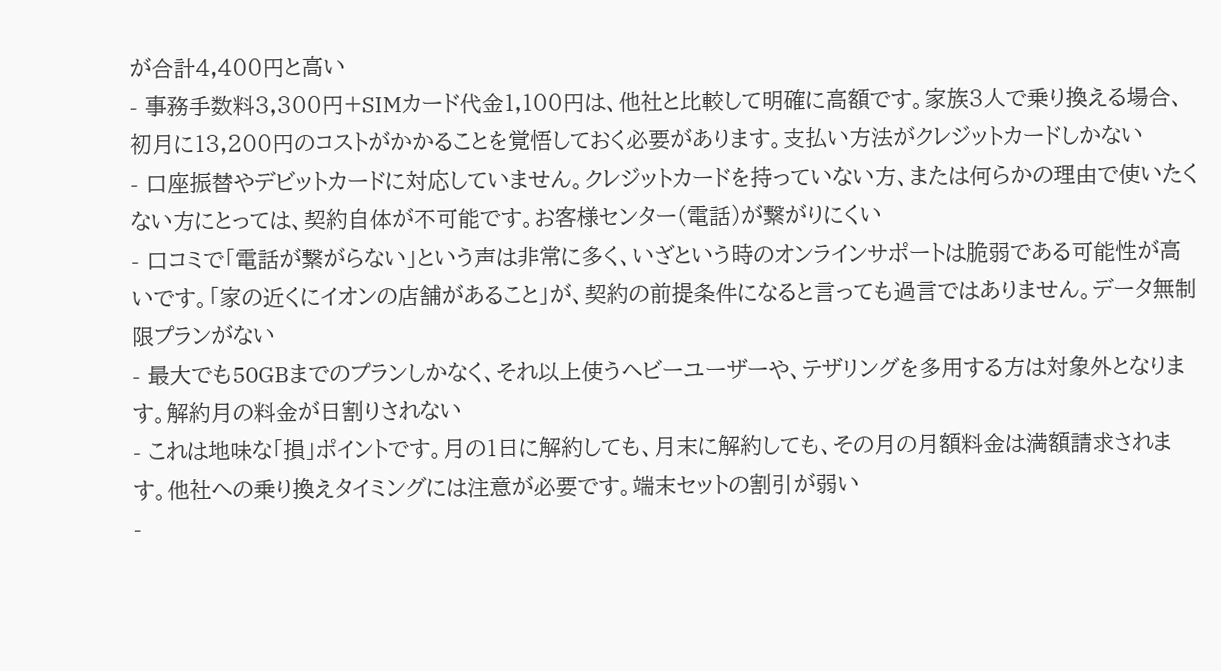が合計4,400円と高い
- 事務手数料3,300円+SIMカード代金1,100円は、他社と比較して明確に高額です。家族3人で乗り換える場合、初月に13,200円のコストがかかることを覚悟しておく必要があります。支払い方法がクレジットカードしかない
- 口座振替やデビットカードに対応していません。クレジットカードを持っていない方、または何らかの理由で使いたくない方にとっては、契約自体が不可能です。お客様センター(電話)が繋がりにくい
- 口コミで「電話が繋がらない」という声は非常に多く、いざという時のオンラインサポートは脆弱である可能性が高いです。「家の近くにイオンの店舗があること」が、契約の前提条件になると言っても過言ではありません。データ無制限プランがない
- 最大でも50GBまでのプランしかなく、それ以上使うヘビーユーザーや、テザリングを多用する方は対象外となります。解約月の料金が日割りされない
- これは地味な「損」ポイントです。月の1日に解約しても、月末に解約しても、その月の月額料金は満額請求されます。他社への乗り換えタイミングには注意が必要です。端末セットの割引が弱い
-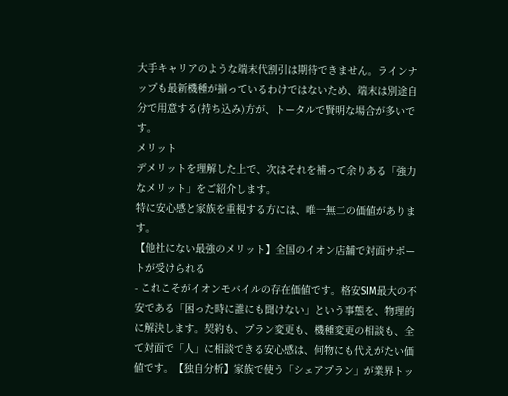大手キャリアのような端末代割引は期待できません。ラインナップも最新機種が揃っているわけではないため、端末は別途自分で用意する(持ち込み)方が、トータルで賢明な場合が多いです。
メリット
デメリットを理解した上で、次はそれを補って余りある「強力なメリット」をご紹介します。
特に安心感と家族を重視する方には、唯一無二の価値があります。
【他社にない最強のメリット】全国のイオン店舗で対面サポートが受けられる
- これこそがイオンモバイルの存在価値です。格安SIM最大の不安である「困った時に誰にも聞けない」という事態を、物理的に解決します。契約も、プラン変更も、機種変更の相談も、全て対面で「人」に相談できる安心感は、何物にも代えがたい価値です。【独自分析】家族で使う「シェアプラン」が業界トッ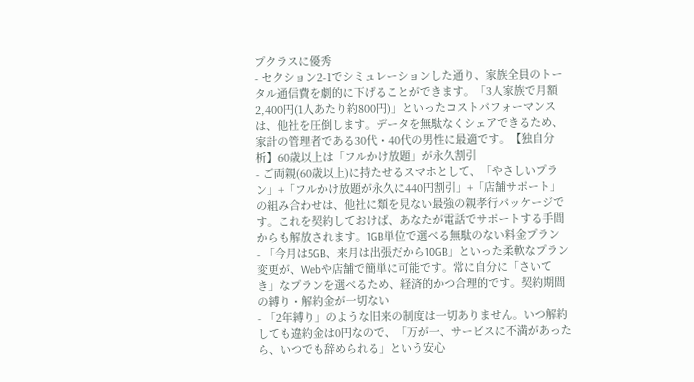プクラスに優秀
- セクション2-1でシミュレーションした通り、家族全員のトータル通信費を劇的に下げることができます。「3人家族で月額2,400円(1人あたり約800円)」といったコストパフォーマンスは、他社を圧倒します。データを無駄なくシェアできるため、家計の管理者である30代・40代の男性に最適です。【独自分析】60歳以上は「フルかけ放題」が永久割引
- ご両親(60歳以上)に持たせるスマホとして、「やさしいプラン」+「フルかけ放題が永久に440円割引」+「店舗サポート」の組み合わせは、他社に類を見ない最強の親孝行パッケージです。これを契約しておけば、あなたが電話でサポートする手間からも解放されます。1GB単位で選べる無駄のない料金プラン
- 「今月は5GB、来月は出張だから10GB」といった柔軟なプラン変更が、Webや店舗で簡単に可能です。常に自分に「さいてき」なプランを選べるため、経済的かつ合理的です。契約期間の縛り・解約金が一切ない
- 「2年縛り」のような旧来の制度は一切ありません。いつ解約しても違約金は0円なので、「万が一、サービスに不満があったら、いつでも辞められる」という安心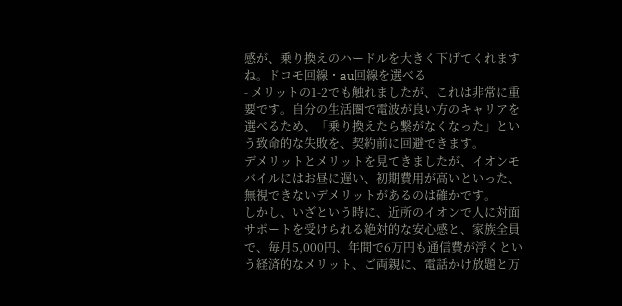感が、乗り換えのハードルを大きく下げてくれますね。ドコモ回線・au回線を選べる
- メリットの1-2でも触れましたが、これは非常に重要です。自分の生活圏で電波が良い方のキャリアを選べるため、「乗り換えたら繋がなくなった」という致命的な失敗を、契約前に回避できます。
デメリットとメリットを見てきましたが、イオンモバイルにはお昼に遅い、初期費用が高いといった、無視できないデメリットがあるのは確かです。
しかし、いざという時に、近所のイオンで人に対面サポートを受けられる絶対的な安心感と、家族全員で、毎月5,000円、年間で6万円も通信費が浮くという経済的なメリット、ご両親に、電話かけ放題と万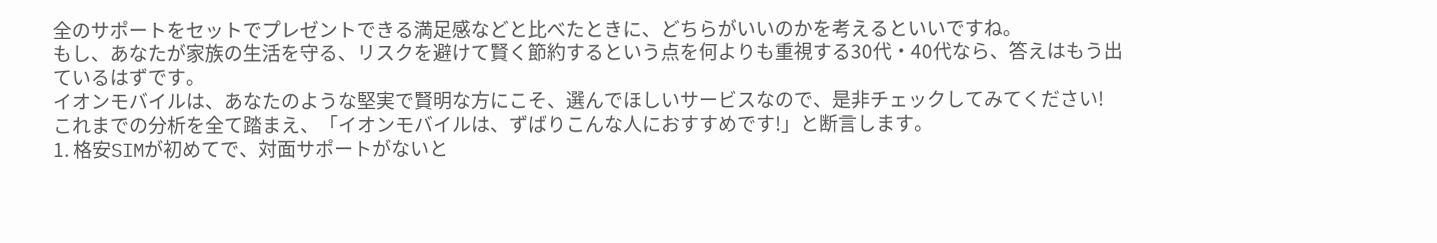全のサポートをセットでプレゼントできる満足感などと比べたときに、どちらがいいのかを考えるといいですね。
もし、あなたが家族の生活を守る、リスクを避けて賢く節約するという点を何よりも重視する30代・40代なら、答えはもう出ているはずです。
イオンモバイルは、あなたのような堅実で賢明な方にこそ、選んでほしいサービスなので、是非チェックしてみてください!
これまでの分析を全て踏まえ、「イオンモバイルは、ずばりこんな人におすすめです!」と断言します。
1. 格安SIMが初めてで、対面サポートがないと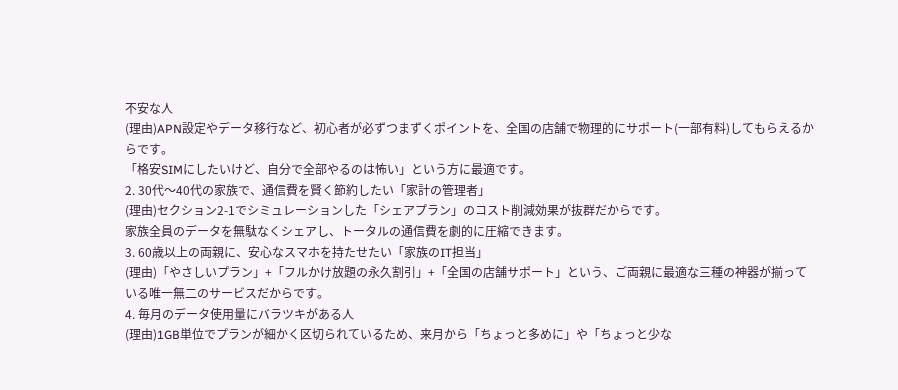不安な人
(理由)APN設定やデータ移行など、初心者が必ずつまずくポイントを、全国の店舗で物理的にサポート(一部有料)してもらえるからです。
「格安SIMにしたいけど、自分で全部やるのは怖い」という方に最適です。
2. 30代〜40代の家族で、通信費を賢く節約したい「家計の管理者」
(理由)セクション2-1でシミュレーションした「シェアプラン」のコスト削減効果が抜群だからです。
家族全員のデータを無駄なくシェアし、トータルの通信費を劇的に圧縮できます。
3. 60歳以上の両親に、安心なスマホを持たせたい「家族のIT担当」
(理由)「やさしいプラン」+「フルかけ放題の永久割引」+「全国の店舗サポート」という、ご両親に最適な三種の神器が揃っている唯一無二のサービスだからです。
4. 毎月のデータ使用量にバラツキがある人
(理由)1GB単位でプランが細かく区切られているため、来月から「ちょっと多めに」や「ちょっと少な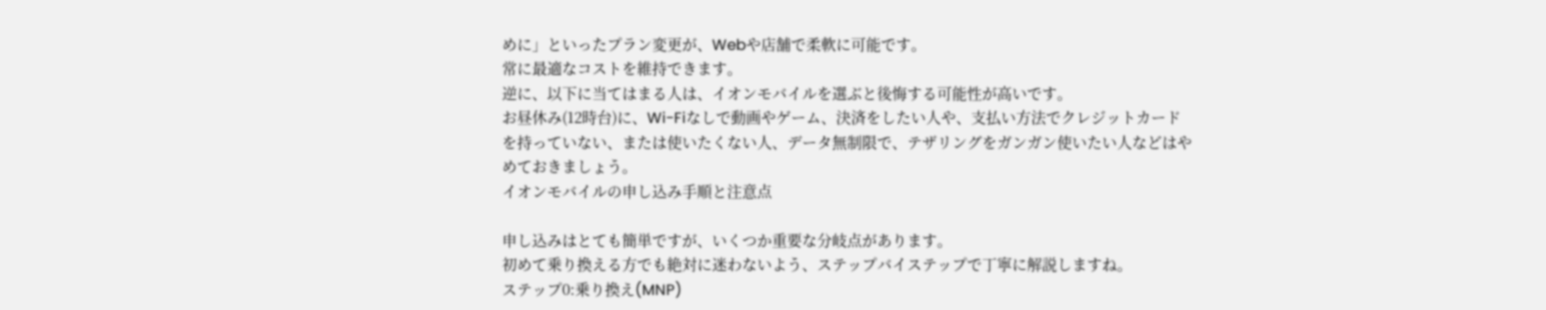めに」といったプラン変更が、Webや店舗で柔軟に可能です。
常に最適なコストを維持できます。
逆に、以下に当てはまる人は、イオンモバイルを選ぶと後悔する可能性が高いです。
お昼休み(12時台)に、Wi-Fiなしで動画やゲーム、決済をしたい人や、支払い方法でクレジットカードを持っていない、または使いたくない人、データ無制限で、テザリングをガンガン使いたい人などはやめておきましょう。
イオンモバイルの申し込み手順と注意点

申し込みはとても簡単ですが、いくつか重要な分岐点があります。
初めて乗り換える方でも絶対に迷わないよう、ステップバイステップで丁寧に解説しますね。
ステップ0:乗り換え(MNP)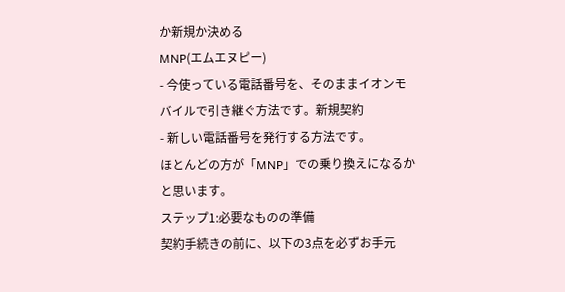か新規か決める
MNP(エムエヌピー)
- 今使っている電話番号を、そのままイオンモバイルで引き継ぐ方法です。新規契約
- 新しい電話番号を発行する方法です。
ほとんどの方が「MNP」での乗り換えになるかと思います。
ステップ1:必要なものの準備
契約手続きの前に、以下の3点を必ずお手元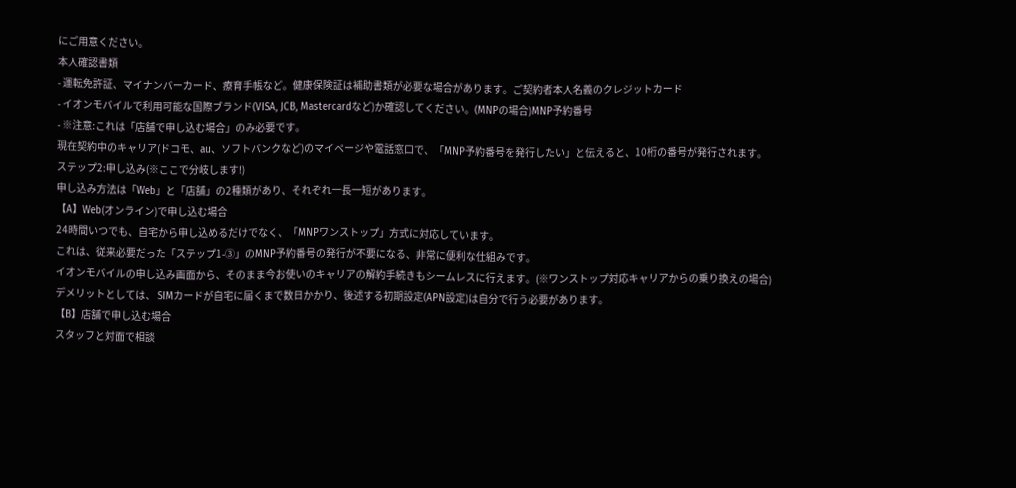にご用意ください。
本人確認書類
- 運転免許証、マイナンバーカード、療育手帳など。健康保険証は補助書類が必要な場合があります。ご契約者本人名義のクレジットカード
- イオンモバイルで利用可能な国際ブランド(VISA, JCB, Mastercardなど)か確認してください。(MNPの場合)MNP予約番号
- ※注意:これは「店舗で申し込む場合」のみ必要です。
現在契約中のキャリア(ドコモ、au、ソフトバンクなど)のマイページや電話窓口で、「MNP予約番号を発行したい」と伝えると、10桁の番号が発行されます。
ステップ2:申し込み(※ここで分岐します!)
申し込み方法は「Web」と「店舗」の2種類があり、それぞれ一長一短があります。
【A】Web(オンライン)で申し込む場合
24時間いつでも、自宅から申し込めるだけでなく、「MNPワンストップ」方式に対応しています。
これは、従来必要だった「ステップ1-③」のMNP予約番号の発行が不要になる、非常に便利な仕組みです。
イオンモバイルの申し込み画面から、そのまま今お使いのキャリアの解約手続きもシームレスに行えます。(※ワンストップ対応キャリアからの乗り換えの場合)
デメリットとしては、 SIMカードが自宅に届くまで数日かかり、後述する初期設定(APN設定)は自分で行う必要があります。
【B】店舗で申し込む場合
スタッフと対面で相談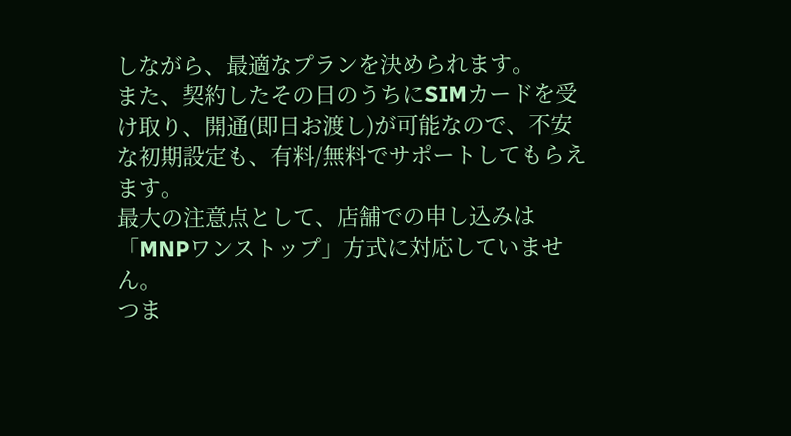しながら、最適なプランを決められます。
また、契約したその日のうちにSIMカードを受け取り、開通(即日お渡し)が可能なので、不安な初期設定も、有料/無料でサポートしてもらえます。
最大の注意点として、店舗での申し込みは「MNPワンストップ」方式に対応していません。
つま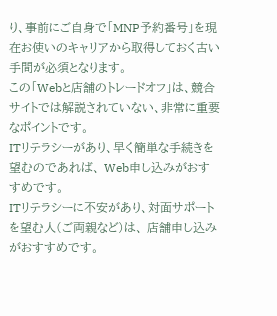り、事前にご自身で「MNP予約番号」を現在お使いのキャリアから取得しておく古い手間が必須となります。
この「Webと店舗のトレードオフ」は、競合サイトでは解説されていない、非常に重要なポイントです。
ITリテラシーがあり、早く簡単な手続きを望むのであれば、 Web申し込みがおすすめです。
ITリテラシーに不安があり、対面サポートを望む人(ご両親など)は、 店舗申し込みがおすすめです。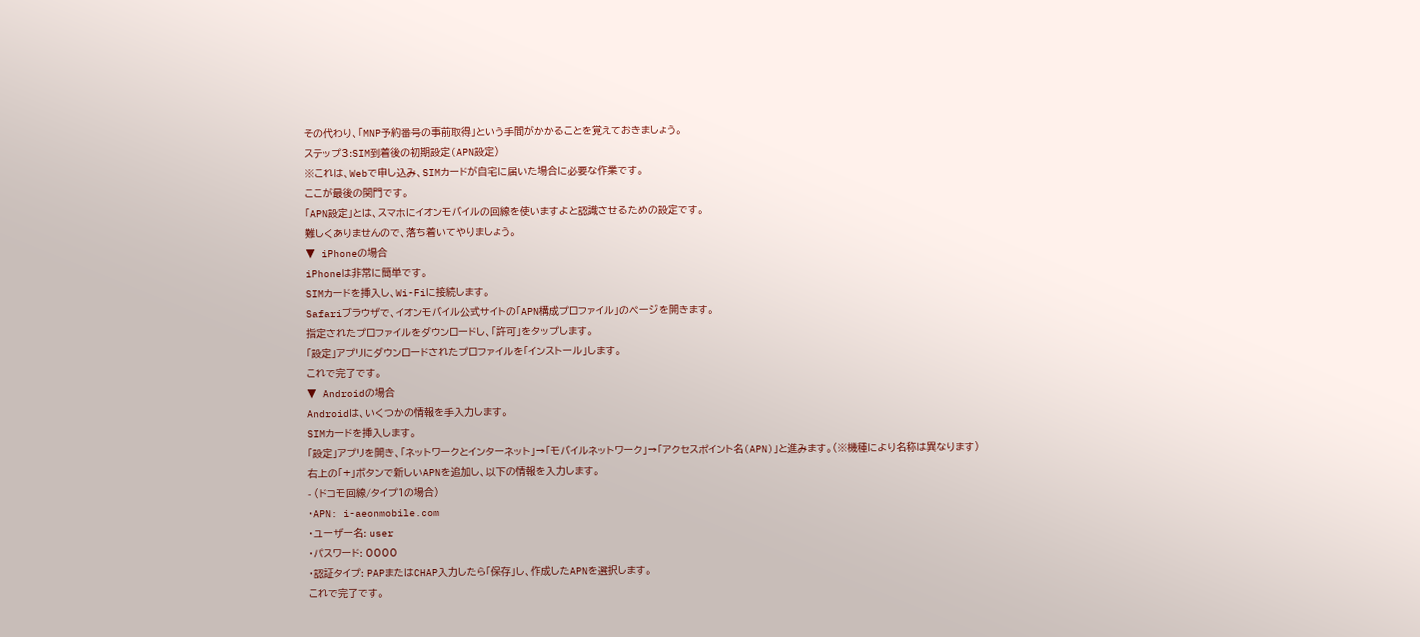その代わり、「MNP予約番号の事前取得」という手間がかかることを覚えておきましょう。
ステップ3:SIM到着後の初期設定(APN設定)
※これは、Webで申し込み、SIMカードが自宅に届いた場合に必要な作業です。
ここが最後の関門です。
「APN設定」とは、スマホにイオンモバイルの回線を使いますよと認識させるための設定です。
難しくありませんので、落ち着いてやりましょう。
▼ iPhoneの場合
iPhoneは非常に簡単です。
SIMカードを挿入し、Wi-Fiに接続します。
Safariブラウザで、イオンモバイル公式サイトの「APN構成プロファイル」のページを開きます。
指定されたプロファイルをダウンロードし、「許可」をタップします。
「設定」アプリにダウンロードされたプロファイルを「インストール」します。
これで完了です。
▼ Androidの場合
Androidは、いくつかの情報を手入力します。
SIMカードを挿入します。
「設定」アプリを開き、「ネットワークとインターネット」→「モバイルネットワーク」→「アクセスポイント名(APN)」と進みます。(※機種により名称は異なります)
右上の「+」ボタンで新しいAPNを追加し、以下の情報を入力します。
- (ドコモ回線/タイプ1の場合)
・APN: i-aeonmobile.com
・ユーザー名: user
・パスワード: 0000
・認証タイプ: PAPまたはCHAP入力したら「保存」し、作成したAPNを選択します。
これで完了です。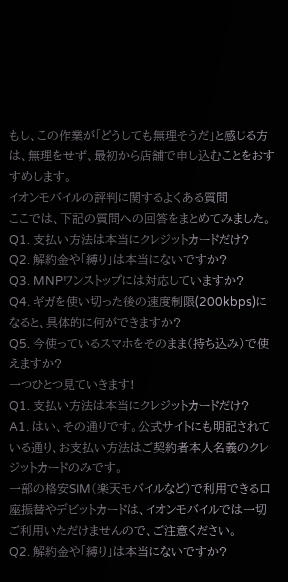もし、この作業が「どうしても無理そうだ」と感じる方は、無理をせず、最初から店舗で申し込むことをおすすめします。
イオンモバイルの評判に関するよくある質問
ここでは、下記の質問への回答をまとめてみました。
Q1. 支払い方法は本当にクレジットカードだけ?
Q2. 解約金や「縛り」は本当にないですか?
Q3. MNPワンストップには対応していますか?
Q4. ギガを使い切った後の速度制限(200kbps)になると、具体的に何ができますか?
Q5. 今使っているスマホをそのまま(持ち込み)で使えますか?
一つひとつ見ていきます!
Q1. 支払い方法は本当にクレジットカードだけ?
A1. はい、その通りです。公式サイトにも明記されている通り、お支払い方法はご契約者本人名義のクレジットカードのみです。
一部の格安SIM(楽天モバイルなど)で利用できる口座振替やデビットカードは、イオンモバイルでは一切ご利用いただけませんので、ご注意ください。
Q2. 解約金や「縛り」は本当にないですか?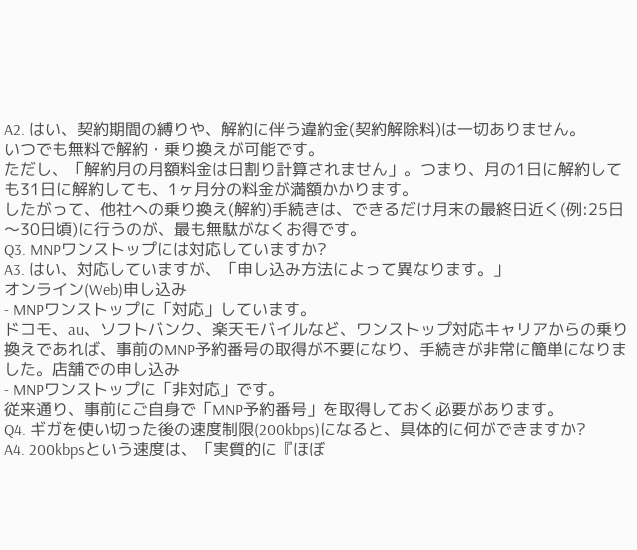A2. はい、契約期間の縛りや、解約に伴う違約金(契約解除料)は一切ありません。
いつでも無料で解約・乗り換えが可能です。
ただし、「解約月の月額料金は日割り計算されません」。つまり、月の1日に解約しても31日に解約しても、1ヶ月分の料金が満額かかります。
したがって、他社への乗り換え(解約)手続きは、できるだけ月末の最終日近く(例:25日〜30日頃)に行うのが、最も無駄がなくお得です。
Q3. MNPワンストップには対応していますか?
A3. はい、対応していますが、「申し込み方法によって異なります。」
オンライン(Web)申し込み
- MNPワンストップに「対応」しています。
ドコモ、au、ソフトバンク、楽天モバイルなど、ワンストップ対応キャリアからの乗り換えであれば、事前のMNP予約番号の取得が不要になり、手続きが非常に簡単になりました。店舗での申し込み
- MNPワンストップに「非対応」です。
従来通り、事前にご自身で「MNP予約番号」を取得しておく必要があります。
Q4. ギガを使い切った後の速度制限(200kbps)になると、具体的に何ができますか?
A4. 200kbpsという速度は、「実質的に『ほぼ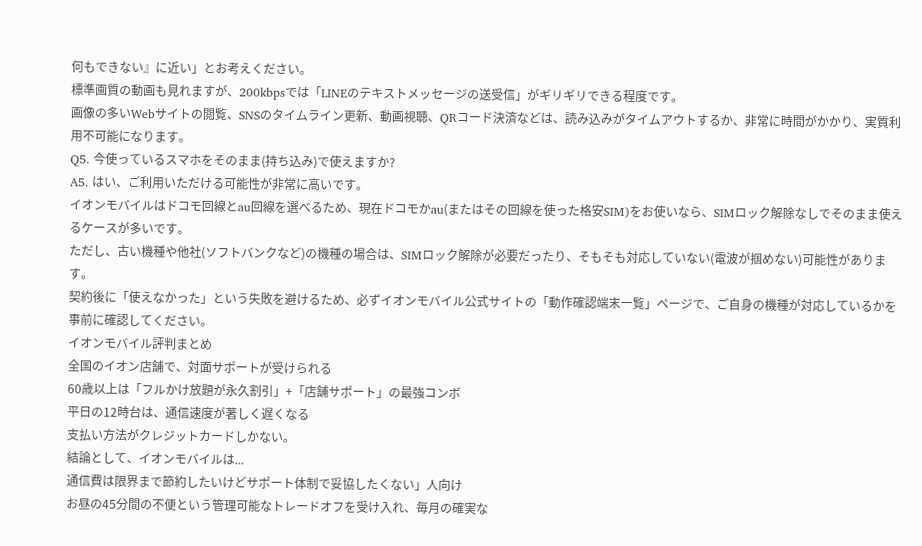何もできない』に近い」とお考えください。
標準画質の動画も見れますが、200kbpsでは「LINEのテキストメッセージの送受信」がギリギリできる程度です。
画像の多いWebサイトの閲覧、SNSのタイムライン更新、動画視聴、QRコード決済などは、読み込みがタイムアウトするか、非常に時間がかかり、実質利用不可能になります。
Q5. 今使っているスマホをそのまま(持ち込み)で使えますか?
A5. はい、ご利用いただける可能性が非常に高いです。
イオンモバイルはドコモ回線とau回線を選べるため、現在ドコモかau(またはその回線を使った格安SIM)をお使いなら、SIMロック解除なしでそのまま使えるケースが多いです。
ただし、古い機種や他社(ソフトバンクなど)の機種の場合は、SIMロック解除が必要だったり、そもそも対応していない(電波が掴めない)可能性があります。
契約後に「使えなかった」という失敗を避けるため、必ずイオンモバイル公式サイトの「動作確認端末一覧」ページで、ご自身の機種が対応しているかを事前に確認してください。
イオンモバイル評判まとめ
全国のイオン店舗で、対面サポートが受けられる
60歳以上は「フルかけ放題が永久割引」+「店舗サポート」の最強コンボ
平日の12時台は、通信速度が著しく遅くなる
支払い方法がクレジットカードしかない。
結論として、イオンモバイルは...
通信費は限界まで節約したいけどサポート体制で妥協したくない」人向け
お昼の45分間の不便という管理可能なトレードオフを受け入れ、毎月の確実な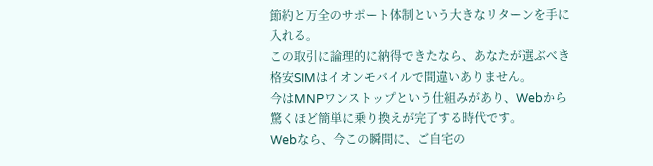節約と万全のサポート体制という大きなリターンを手に入れる。
この取引に論理的に納得できたなら、あなたが選ぶべき格安SIMはイオンモバイルで間違いありません。
今はMNPワンストップという仕組みがあり、Webから驚くほど簡単に乗り換えが完了する時代です。
Webなら、今この瞬間に、ご自宅の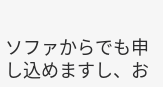ソファからでも申し込めますし、お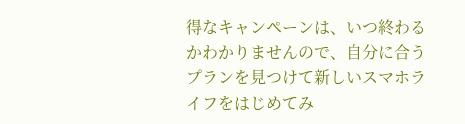得なキャンペーンは、いつ終わるかわかりませんので、自分に合うプランを見つけて新しいスマホライフをはじめてみ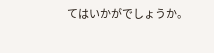てはいかがでしょうか。